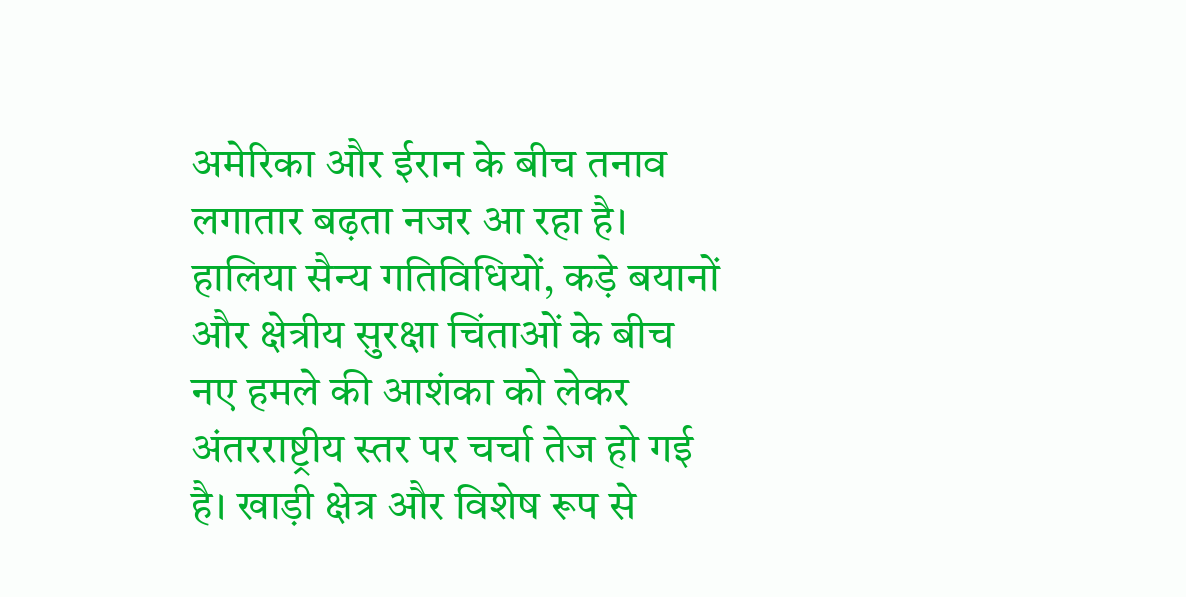अमेरिका और ईरान के बीच तनाव लगातार बढ़ता नजर आ रहा है। हालिया सैन्य गतिविधियों, कड़े बयानों और क्षेत्रीय सुरक्षा चिंताओं के बीच नए हमले की आशंका को लेकर अंतरराष्ट्रीय स्तर पर चर्चा तेज हो गई है। खाड़ी क्षेत्र और विशेष रूप से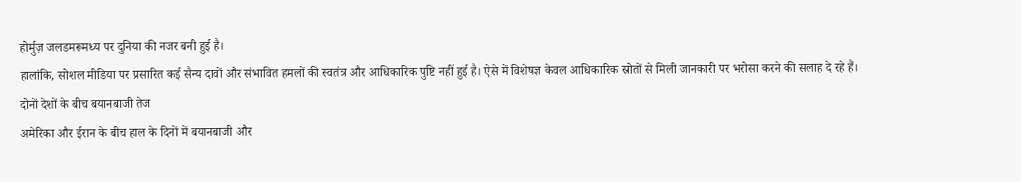होर्मुज़ जलडमरूमध्य पर दुनिया की नजर बनी हुई है।
हालांकि, सोशल मीडिया पर प्रसारित कई सैन्य दावों और संभावित हमलों की स्वतंत्र और आधिकारिक पुष्टि नहीं हुई है। ऐसे में विशेषज्ञ केवल आधिकारिक स्रोतों से मिली जानकारी पर भरोसा करने की सलाह दे रहे हैं।
दोनों देशों के बीच बयानबाजी तेज
अमेरिका और ईरान के बीच हाल के दिनों में बयानबाजी और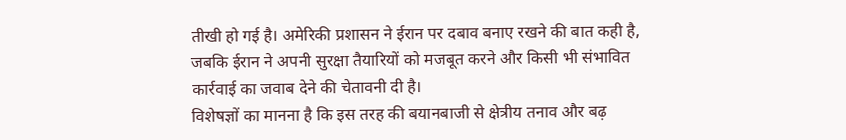तीखी हो गई है। अमेरिकी प्रशासन ने ईरान पर दबाव बनाए रखने की बात कही है, जबकि ईरान ने अपनी सुरक्षा तैयारियों को मजबूत करने और किसी भी संभावित कार्रवाई का जवाब देने की चेतावनी दी है।
विशेषज्ञों का मानना है कि इस तरह की बयानबाजी से क्षेत्रीय तनाव और बढ़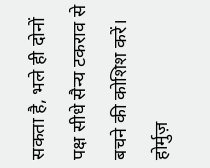सकता है, भले ही दोनों पक्ष सीधे सैन्य टकराव से बचने की कोशिश करें।
होर्मुज़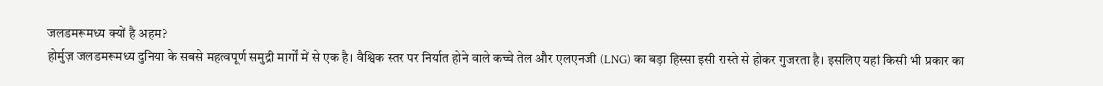जलडमरूमध्य क्यों है अहम?
होर्मुज़ जलडमरूमध्य दुनिया के सबसे महत्वपूर्ण समुद्री मार्गों में से एक है। वैश्विक स्तर पर निर्यात होने वाले कच्चे तेल और एलएनजी (LNG) का बड़ा हिस्सा इसी रास्ते से होकर गुजरता है। इसलिए यहां किसी भी प्रकार का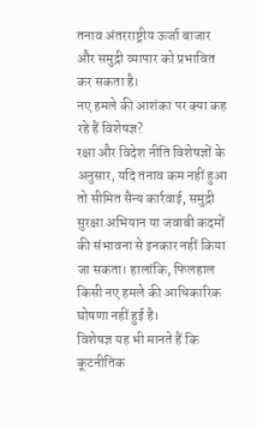तनाव अंतरराष्ट्रीय ऊर्जा बाजार और समुद्री व्यापार को प्रभावित कर सकता है।
नए हमले की आशंका पर क्या कह रहे हैं विशेषज्ञ?
रक्षा और विदेश नीति विशेषज्ञों के अनुसार, यदि तनाव कम नहीं हुआ तो सीमित सैन्य कार्रवाई, समुद्री सुरक्षा अभियान या जवाबी कदमों की संभावना से इनकार नहीं किया जा सकता। हालांकि, फिलहाल किसी नए हमले की आधिकारिक घोषणा नहीं हुई है।
विशेषज्ञ यह भी मानते हैं कि कूटनीतिक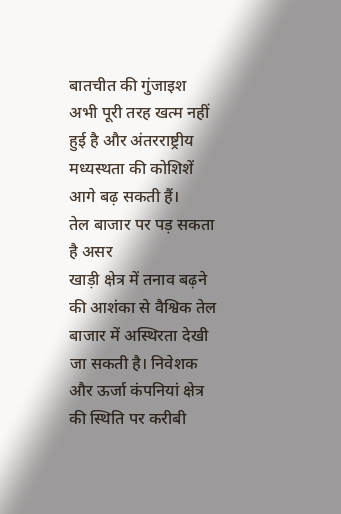बातचीत की गुंजाइश अभी पूरी तरह खत्म नहीं हुई है और अंतरराष्ट्रीय मध्यस्थता की कोशिशें आगे बढ़ सकती हैं।
तेल बाजार पर पड़ सकता है असर
खाड़ी क्षेत्र में तनाव बढ़ने की आशंका से वैश्विक तेल बाजार में अस्थिरता देखी जा सकती है। निवेशक और ऊर्जा कंपनियां क्षेत्र की स्थिति पर करीबी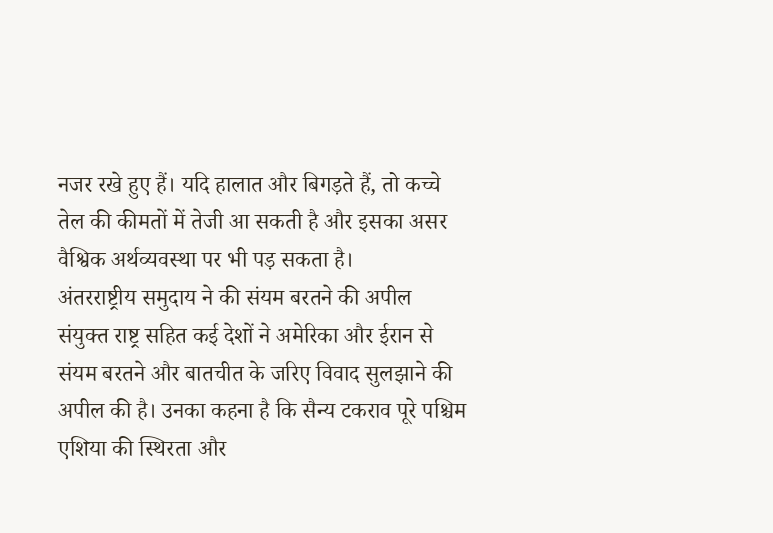नजर रखे हुए हैं। यदि हालात और बिगड़ते हैं, तो कच्चे तेल की कीमतों में तेजी आ सकती है और इसका असर वैश्विक अर्थव्यवस्था पर भी पड़ सकता है।
अंतरराष्ट्रीय समुदाय ने की संयम बरतने की अपील
संयुक्त राष्ट्र सहित कई देशों ने अमेरिका और ईरान से संयम बरतने और बातचीत के जरिए विवाद सुलझाने की अपील की है। उनका कहना है कि सैन्य टकराव पूरे पश्चिम एशिया की स्थिरता और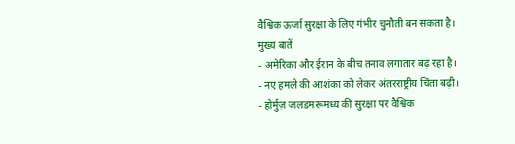वैश्विक ऊर्जा सुरक्षा के लिए गंभीर चुनौती बन सकता है।
मुख्य बातें
- अमेरिका और ईरान के बीच तनाव लगातार बढ़ रहा है।
- नए हमले की आशंका को लेकर अंतरराष्ट्रीय चिंता बढ़ी।
- होर्मुज़ जलडमरूमध्य की सुरक्षा पर वैश्विक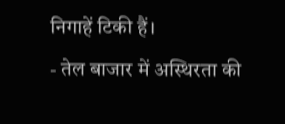निगाहें टिकी हैं।
- तेल बाजार में अस्थिरता की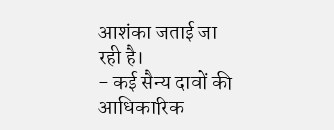आशंका जताई जा रही है।
- कई सैन्य दावों की आधिकारिक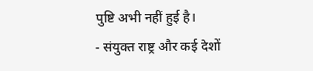पुष्टि अभी नहीं हुई है।
- संयुक्त राष्ट्र और कई देशों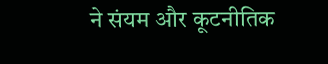ने संयम और कूटनीतिक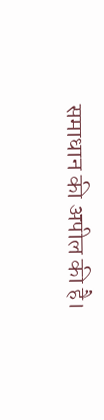समाधान की अपील की है।